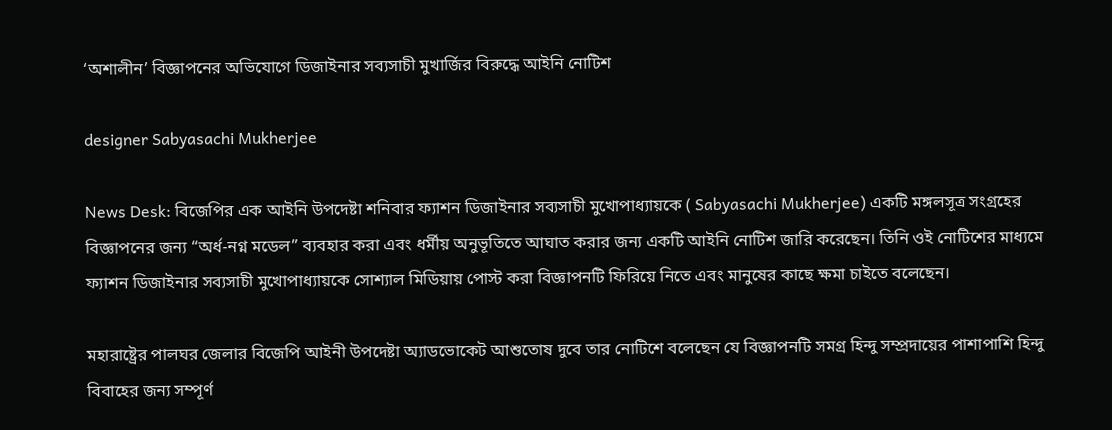‘অশালীন’ বিজ্ঞাপনের অভিযোগে ডিজাইনার সব্যসাচী মুখার্জির বিরুদ্ধে আইনি নোটিশ

designer Sabyasachi Mukherjee

News Desk: বিজেপির এক আইনি উপদেষ্টা শনিবার ফ্যাশন ডিজাইনার সব্যসাচী মুখোপাধ্যায়কে ( Sabyasachi Mukherjee) একটি মঙ্গলসূত্র সংগ্রহের বিজ্ঞাপনের জন্য “অর্ধ-নগ্ন মডেল” ব্যবহার করা এবং ধর্মীয় অনুভূতিতে আঘাত করার জন্য একটি আইনি নোটিশ জারি করেছেন। তিনি ওই নোটিশের মাধ্যমে ফ্যাশন ডিজাইনার সব্যসাচী মুখোপাধ্যায়কে সোশ্যাল মিডিয়ায় পোস্ট করা বিজ্ঞাপনটি ফিরিয়ে নিতে এবং মানুষের কাছে ক্ষমা চাইতে বলেছেন।

মহারাষ্ট্রের পালঘর জেলার বিজেপি আইনী উপদেষ্টা অ্যাডভোকেট আশুতোষ দুবে তার নোটিশে বলেছেন যে বিজ্ঞাপনটি সমগ্র হিন্দু সম্প্রদায়ের পাশাপাশি হিন্দু বিবাহের জন্য সম্পূর্ণ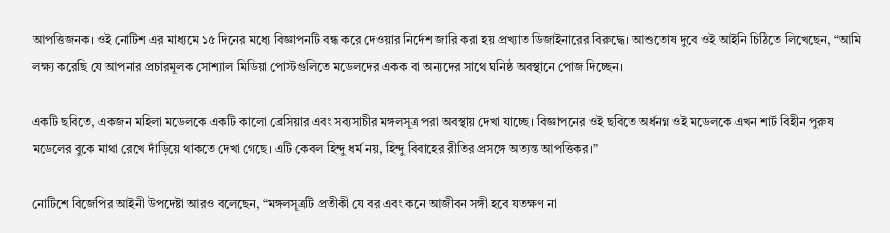আপত্তিজনক। ওই নোটিশ এর মাধ্যমে ১৫ দিনের মধ্যে বিজ্ঞাপনটি বন্ধ করে দেওয়ার নির্দেশ জারি করা হয় প্রখ্যাত ডিজাইনারের বিরুদ্ধে। আশুতোষ দুবে ওই আইনি চিঠিতে লিখেছেন, “আমি লক্ষ্য করেছি যে আপনার প্রচারমূলক সোশ্যাল মিডিয়া পোস্টগুলিতে মডেলদের একক বা অন্যদের সাথে ঘনিষ্ঠ অবস্থানে পোজ দিচ্ছেন।

একটি ছবিতে, একজন মহিলা মডেলকে একটি কালো ব্রেসিয়ার এবং সব্যসাচীর মঙ্গলসূত্র পরা অবস্থায় দেখা যাচ্ছে। বিজ্ঞাপনের ওই ছবিতে অর্ধনগ্ন ওই মডেলকে এখন শার্ট বিহীন পুরুষ মডেলের বুকে মাথা রেখে দাঁড়িয়ে থাকতে দেখা গেছে। এটি কেবল হিন্দু ধর্ম নয়, হিন্দু বিবাহের রীতির প্রসঙ্গে অত্যন্ত আপত্তিকর।”

নোটিশে বিজেপির আইনী উপদেষ্টা আরও বলেছেন, “মঙ্গলসূত্রটি প্রতীকী যে বর এবং কনে আজীবন সঙ্গী হবে যতক্ষণ না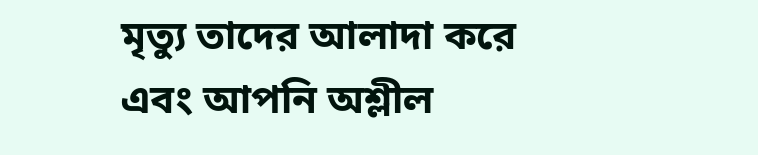মৃত্যু তাদের আলাদা করে এবং আপনি অশ্লীল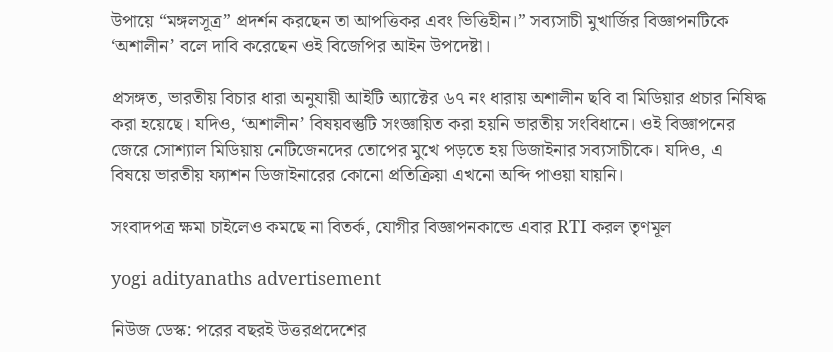উপায়ে “মঙ্গলসূত্র” প্রদর্শন করছেন তা আপত্তিকর এবং ভিত্তিহীন।” সব্যসাচী মুখার্জির বিজ্ঞাপনটিকে ‘অশালীন’ বলে দাবি করেছেন ওই বিজেপির আইন উপদেষ্টা।

প্রসঙ্গত, ভারতীয় বিচার ধারা অনুযায়ী আইটি অ্যাক্টের ৬৭ নং ধারায় অশালীন ছবি বা মিডিয়ার প্রচার নিষিদ্ধ করা হয়েছে। যদিও, ‘অশালীন’ বিষয়বস্তুটি সংজ্ঞায়িত করা হয়নি ভারতীয় সংবিধানে। ওই বিজ্ঞাপনের জেরে সোশ্যাল মিডিয়ায় নেটিজেনদের তোপের মুখে পড়তে হয় ডিজাইনার সব্যসাচীকে। যদিও, এ বিষয়ে ভারতীয় ফ্যাশন ডিজাইনারের কোনো প্রতিক্রিয়া এখনো অব্দি পাওয়া যায়নি।

সংবাদপত্র ক্ষমা চাইলেও কমছে না বিতর্ক, যোগীর বিজ্ঞাপনকান্ডে এবার RTI করল তৃণমূল

yogi adityanaths advertisement

নিউজ ডেস্ক: পরের বছরই উত্তরপ্রদেশের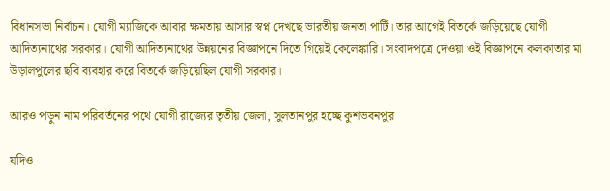বিধানসভা নির্বাচন। যোগী ম্যাজিকে আবার ক্ষমতায় আসার স্বপ্ন দেখছে ভারতীয় জনতা পার্টি। তার আগেই বিতর্কে জড়িয়েছে যোগী আদিত্যনাথের সরকার। যোগী আদিত্যনাথের উন্নয়নের বিজ্ঞাপনে দিতে গিয়েই কেলেঙ্কারি। সংবাদপত্রে দেওয়া ওই বিজ্ঞাপনে কলকাতার মা উড়ালপুলের ছবি ব্যবহার করে বিতর্কে জড়িয়েছিল যোগী সরকার।

আরও পড়ুন নাম পরিবর্তনের পথে যোগী রাজ্যের তৃতীয় জেলা, সুলতানপুর হচ্ছে কুশভবনপুর

যদিও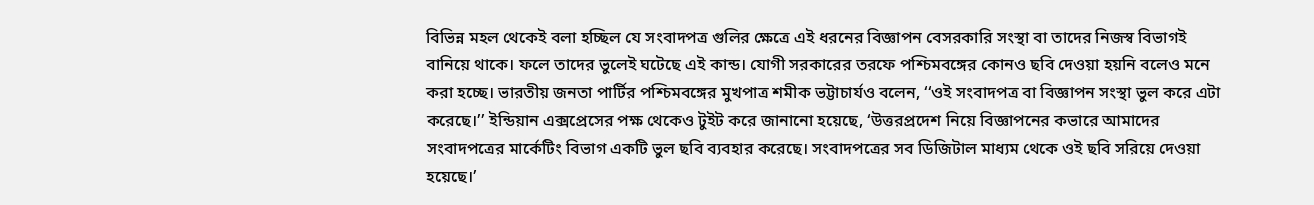বিভিন্ন মহল থেকেই বলা হচ্ছিল যে সংবাদপত্র গুলির ক্ষেত্রে এই ধরনের বিজ্ঞাপন বেসরকারি সংস্থা বা তাদের নিজস্ব বিভাগই বানিয়ে থাকে। ফলে তাদের ভুলেই ঘটেছে এই কান্ড। যোগী সরকারের তরফে পশ্চিমবঙ্গের কোনও ছবি দেওয়া হয়নি বলেও মনে করা হচ্ছে। ভারতীয় জনতা পার্টির পশ্চিমবঙ্গের মুখপাত্র শমীক ভট্টাচার্যও বলেন, ‘‘ওই সংবাদপত্র বা বিজ্ঞাপন সংস্থা ভুল করে এটা করেছে।’’ ইন্ডিয়ান এক্সপ্রেসের পক্ষ থেকেও টুইট করে জানানো হয়েছে, ‘উত্তরপ্রদেশ নিয়ে বিজ্ঞাপনের কভারে আমাদের সংবাদপত্রের মার্কেটিং বিভাগ একটি ভুল ছবি ব্যবহার করেছে। সংবাদপত্রের সব ডিজিটাল মাধ্যম থেকে ওই ছবি সরিয়ে দেওয়া হয়েছে।’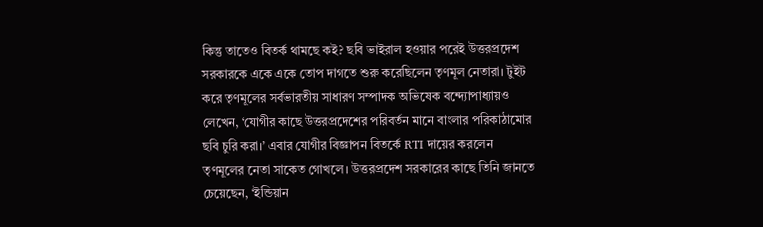কিন্তু তাতেও বিতর্ক থামছে কই? ছবি ভাইরাল হওয়ার পরেই উত্তরপ্রদেশ সরকারকে একে একে তোপ দাগতে শুরু করেছিলেন তৃণমূল নেতারা। টুইট করে তৃণমূলের সর্বভারতীয় সাধারণ সম্পাদক অভিষেক বন্দ্যোপাধ্যায়ও লেখেন, ‘যোগীর কাছে উত্তরপ্রদেশের পরিবর্তন মানে বাংলার পরিকাঠামোর ছবি চুরি করা।’ এবার যোগীর বিজ্ঞাপন বিতর্কে RTI দায়ের করলেন তৃণমূলের ‌নেতা সাকেত গোখলে। উত্তরপ্রদেশ সরকারের কাছে তিনি জানতে চেয়েছেন, ‘ইন্ডিয়ান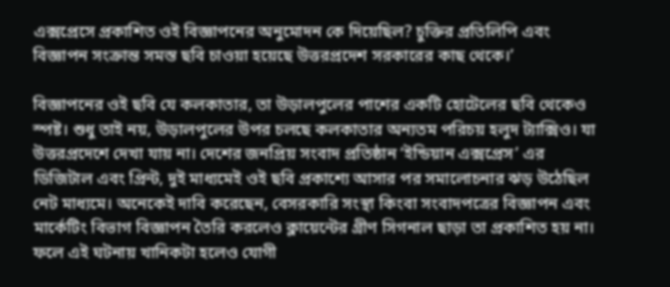এক্সপ্রেসে প্রকাশিত ওই ‌বিজ্ঞাপনের অনুমোদন কে দিয়েছিল? চুক্তির প্রতিলিপি এবং বিজ্ঞাপন সংক্রান্ত সমস্ত ছবি চাওয়া হয়েছে উত্তরপ্রদেশ সরকারের কাছ থেকে।’

বিজ্ঞাপনের ওই ছবি যে কলকাতার, তা উড়ালপুলের পাশের একটি হোটেলের ছবি থেকেও স্পষ্ট। শুধু তাই নয়, উড়ালপুলের উপর চলছে কলকাতার অন্যতম পরিচয় হলুদ ট্যাক্সিও। যা উত্তরপ্রদেশে দেখা যায় না। দেশের জনপ্রিয় সংবাদ প্রতিষ্ঠান ‘ইন্ডিয়ান এক্সপ্রেস’ এর ডিজিটাল এবং প্রিন্ট, দুই মাধ্যমেই ওই ছবি প্রকাশ্যে আসার পর সমালোচনার ঝড় উঠেছিল নেট মাধ্যমে। অনেকেই দাবি করেছেন, বেসরকারি সংস্থা কিংবা সংবাদপত্রের বিজ্ঞাপন এবং মার্কেটিং বিভাগ বিজ্ঞাপন তৈরি করলেও ক্লায়েন্টের গ্রীণ সিগনাল ছাড়া তা প্রকাশিত হয় না। ফলে এই ঘটনায় খানিকটা হলেও যোগী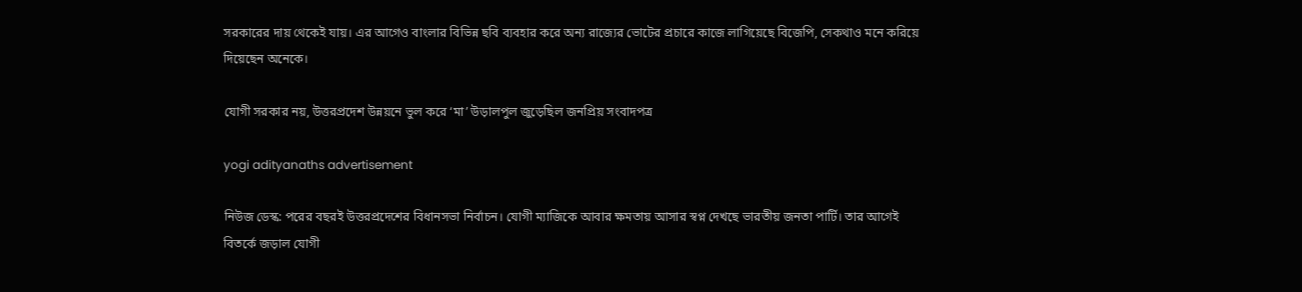সরকারের দায় থেকেই যায়। এর আগেও বাংলার বিভিন্ন ছবি ব্যবহার করে অন্য রাজ্যের ভোটের প্রচারে কাজে লাগিয়েছে বিজেপি, সেকথাও মনে করিয়ে দিয়েছেন অনেকে।

যোগী সরকার নয়, উত্তরপ্রদেশ উন্নয়নে ভুল করে ‘মা’ উড়ালপুল জুড়েছিল জনপ্রিয় সংবাদপত্র

yogi adityanaths advertisement

নিউজ ডেস্ক: পরের বছরই উত্তরপ্রদেশের বিধানসভা নির্বাচন। যোগী ম্যাজিকে আবার ক্ষমতায় আসার স্বপ্ন দেখছে ভারতীয় জনতা পার্টি। তার আগেই বিতর্কে জড়াল যোগী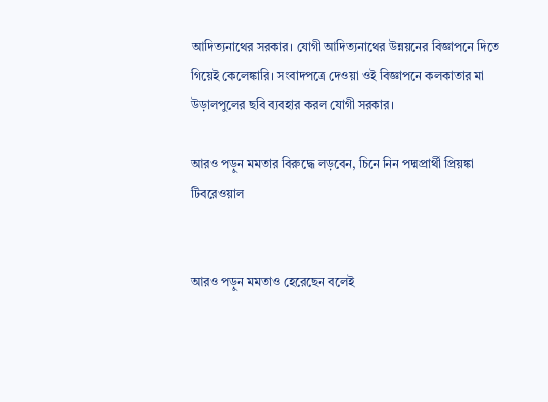আদিত্যনাথের সরকার। যোগী আদিত্যনাথের উন্নয়নের বিজ্ঞাপনে দিতে গিয়েই কেলেঙ্কারি। সংবাদপত্রে দেওয়া ওই বিজ্ঞাপনে কলকাতার মা উড়ালপুলের ছবি ব্যবহার করল যোগী সরকার।

আরও পড়ুন মমতার বিরুদ্ধে লড়বেন, চিনে নিন পদ্মপ্রার্থী প্রিয়ঙ্কা টিবরেওয়াল


আরও পড়ুন মমতাও হেরেছেন বলেই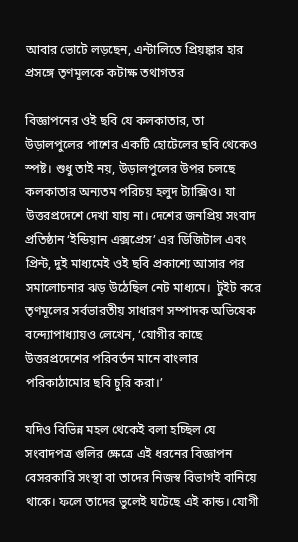আবার ভোটে লড়ছেন, এন্টালিতে প্রিয়ঙ্কার হার প্রসঙ্গে তৃণমূলকে কটাক্ষ তথাগতর

বিজ্ঞাপনের ওই ছবি যে কলকাতার, তা উড়ালপুলের পাশের একটি হোটেলের ছবি থেকেও স্পষ্ট। শুধু তাই নয়, উড়ালপুলের উপর চলছে কলকাতার অন্যতম পরিচয় হলুদ ট্যাক্সিও। যা উত্তরপ্রদেশে দেখা যায় না। দেশের জনপ্রিয় সংবাদ প্রতিষ্ঠান ‘ইন্ডিয়ান এক্সপ্রেস’ এর ডিজিটাল এবং প্রিন্ট, দুই মাধ্যমেই ওই ছবি প্রকাশ্যে আসার পর সমালোচনার ঝড় উঠেছিল নেট মাধ্যমে।  টুইট করে তৃণমূলের সর্বভারতীয় সাধারণ সম্পাদক অভিষেক বন্দ্যোপাধ্যায়ও লেখেন, ‘যোগীর কাছে উত্তরপ্রদেশের পরিবর্তন মানে বাংলার পরিকাঠামোর ছবি চুরি করা।’

যদিও বিভিন্ন মহল থেকেই বলা হচ্ছিল যে সংবাদপত্র গুলির ক্ষেত্রে এই ধরনের বিজ্ঞাপন বেসরকারি সংস্থা বা তাদের নিজস্ব বিভাগই বানিয়ে থাকে। ফলে তাদের ভুলেই ঘটেছে এই কান্ড। যোগী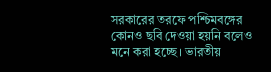সরকারের তরফে পশ্চিমবঙ্গের কোনও ছবি দেওয়া হয়নি বলেও মনে করা হচ্ছে। ভারতীয়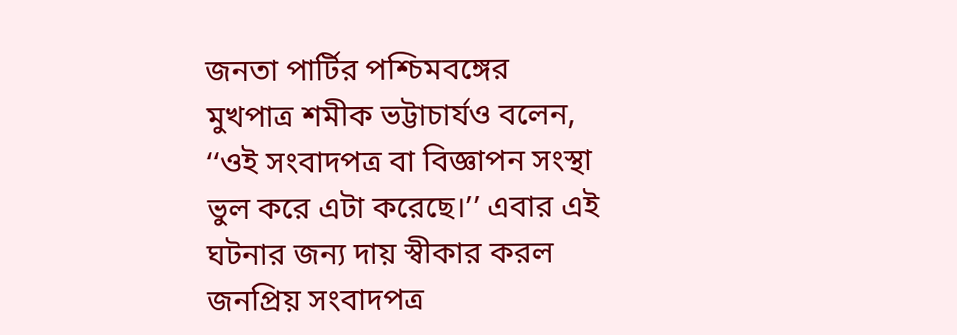জনতা পার্টির পশ্চিমবঙ্গের মুখপাত্র শমীক ভট্টাচার্যও বলেন, ‘‘ওই সংবাদপত্র বা বিজ্ঞাপন সংস্থা ভুল করে এটা করেছে।’’ এবার এই ঘটনার জন্য দায় স্বীকার করল জনপ্রিয় সংবাদপত্র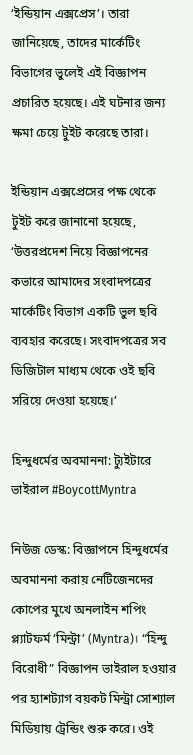‘ইন্ডিয়ান এক্সপ্রেস’। তারা জানিয়েছে, তাদের মার্কেটিং বিভাগের ভুলেই এই বিজ্ঞাপন প্রচারিত হয়েছে। এই ঘটনার জন্য ক্ষমা চেয়ে টুইট করেছে তারা।

ইন্ডিয়ান এক্সপ্রেসের পক্ষ থেকে টুইট করে জানানো হয়েছে, ‘উত্তরপ্রদেশ নিয়ে বিজ্ঞাপনের কভারে আমাদের সংবাদপত্রের মার্কেটিং বিভাগ একটি ভুল ছবি ব্যবহার করেছে। সংবাদপত্রের সব ডিজিটাল মাধ্যম থেকে ওই ছবি সরিয়ে দেওয়া হয়েছে।’

হিন্দুধর্মের অবমাননা: ট্যুইটারে ভাইরাল #BoycottMyntra

নিউজ ডেস্ক: বিজ্ঞাপনে হিন্দুধর্মের অবমাননা করায় নেটিজেনদের কোপের মুখে অনলাইন শপিং প্ল্যাটফর্ম ‘মিন্ট্রা’ (Myntra)। “হিন্দু বিরোধী” বিজ্ঞাপন ভাইরাল হওয়ার পর হ্যাশট্যাগ বয়কট মিন্ট্রা সোশ্যাল মিডিয়ায় ট্রেন্ডিং শুরু করে। ওই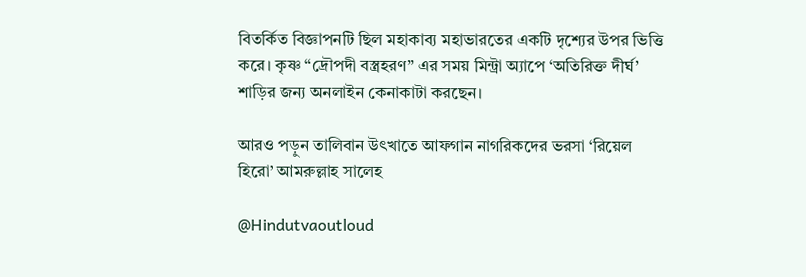বিতর্কিত বিজ্ঞাপনটি ছিল মহাকাব্য মহাভারতের একটি দৃশ্যের উপর ভিত্তি করে। কৃষ্ণ “দ্রৌপদী বস্ত্রহরণ” এর সময় মিন্ট্রা অ্যাপে ‘অতিরিক্ত দীর্ঘ’ শাড়ির জন্য অনলাইন কেনাকাটা করছেন।

আরও পড়ুন তালিবান উৎখাতে আফগান নাগরিকদের ভরসা ‘রিয়েল হিরো’ আমরুল্লাহ সালেহ

@Hindutvaoutloud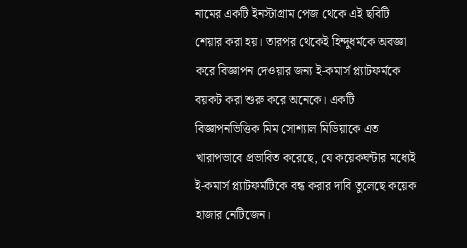নামের একটি ইনস্টাগ্রাম পেজ থেকে এই ছবিটি শেয়ার করা হয়। তারপর থেকেই হিন্দুধর্মকে অবজ্ঞা করে বিজ্ঞাপন দেওয়ার জন্য ই-কমার্স প্ল্যাটফর্মকে বয়কট করা শুরু করে অনেকে। একটি বিজ্ঞাপনভিত্তিক মিম সোশ্যাল মিডিয়াকে এত খারাপভাবে প্রভাবিত করেছে, যে কয়েকঘন্টার মধ্যেই ই-কমার্স প্ল্যাটফর্মটিকে বন্ধ করার দাবি তুলেছে কয়েক হাজার নেটিজেন।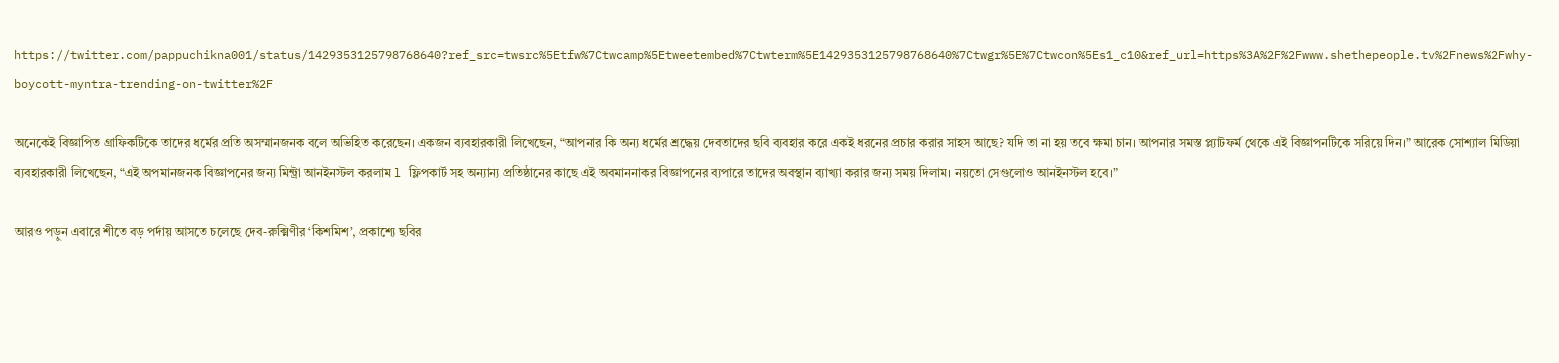https://twitter.com/pappuchikna001/status/1429353125798768640?ref_src=twsrc%5Etfw%7Ctwcamp%5Etweetembed%7Ctwterm%5E1429353125798768640%7Ctwgr%5E%7Ctwcon%5Es1_c10&ref_url=https%3A%2F%2Fwww.shethepeople.tv%2Fnews%2Fwhy-boycott-myntra-trending-on-twitter%2F

অনেকেই বিজ্ঞাপিত গ্রাফিকটিকে তাদের ধর্মের প্রতি অসম্মানজনক বলে অভিহিত করেছেন। একজন ব্যবহারকারী লিখেছেন, “আপনার কি অন্য ধর্মের শ্রদ্ধেয় দেবতাদের ছবি ব্যবহার করে একই ধরনের প্রচার করার সাহস আছে? যদি তা না হয় তবে ক্ষমা চান। আপনার সমস্ত প্ল্যাটফর্ম থেকে এই বিজ্ঞাপনটিকে সরিয়ে দিন।” আরেক সোশ্যাল মিডিয়া ব্যবহারকারী লিখেছেন, “এই অপমানজনক বিজ্ঞাপনের জন্য মিন্ট্রা আনইনস্টল করলাম l ফ্লিপকার্ট সহ অন্যান্য প্রতিষ্ঠানের কাছে এই অবমাননাকর বিজ্ঞাপনের ব্যপারে তাদের অবস্থান ব্যাখ্যা করার জন্য সময় দিলাম। নয়তো সেগুলোও আনইনস্টল হবে।”

আরও পড়ুন এবারে শীতে বড় পর্দায় আসতে চলেছে দেব-রুক্মিণীর ‘কিশমিশ’, প্রকাশ্যে ছবির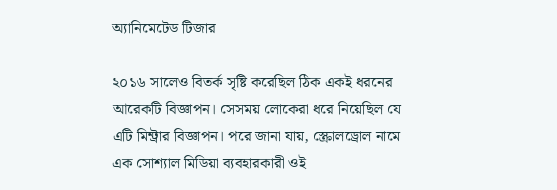অ্যানিমেটেড টিজার

২০১৬ সালেও বিতর্ক সৃষ্টি করেছিল ঠিক একই ধরনের আরেকটি বিজ্ঞাপন। সেসময় লোকেরা ধরে নিয়েছিল যে এটি মিন্ট্রার বিজ্ঞাপন। পরে জানা যায়, স্ক্রোলড্রোল নামে এক সোশ্যাল মিডিয়া ব্যবহারকারী ওই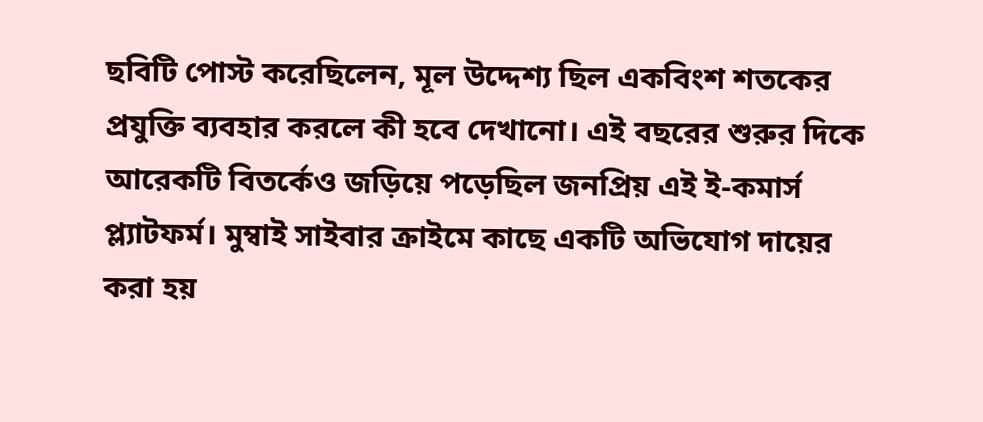ছবিটি পোস্ট করেছিলেন, মূল উদ্দেশ্য ছিল একবিংশ শতকের প্রযুক্তি ব্যবহার করলে কী হবে দেখানো। এই বছরের শুরুর দিকে আরেকটি বিতর্কেও জড়িয়ে পড়েছিল জনপ্রিয় এই ই-কমার্স প্ল্যাটফর্ম। মুম্বাই সাইবার ক্রাইমে কাছে একটি অভিযোগ দায়ের করা হয়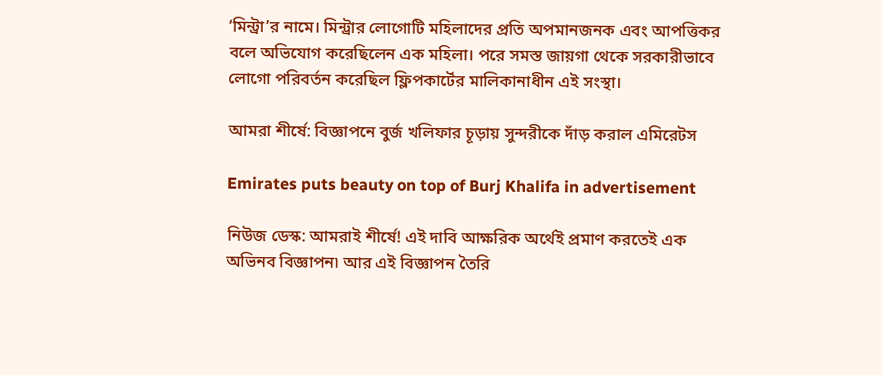‘মিন্ট্রা’র নামে। মিন্ট্রার লোগোটি মহিলাদের প্রতি অপমানজনক এবং আপত্তিকর বলে অভিযোগ করেছিলেন এক মহিলা। পরে সমস্ত জায়গা থেকে সরকারীভাবে লোগো পরিবর্তন করেছিল ফ্লিপকার্টের মালিকানাধীন এই সংস্থা।

আমরা শীর্ষে: বিজ্ঞাপনে বুর্জ খলিফার চূড়ায় সুন্দরীকে দাঁড় করাল এমিরেটস

Emirates puts beauty on top of Burj Khalifa in advertisement

নিউজ ডেস্ক: আমরাই শীর্ষে! এই দাবি আক্ষরিক অর্থেই প্রমাণ করতেই এক অভিনব বিজ্ঞাপন৷ আর এই বিজ্ঞাপন তৈরি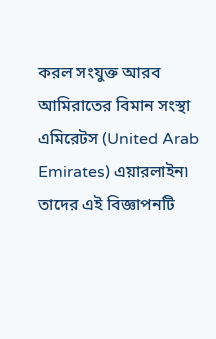করল সংযুক্ত আরব আমিরাতের বিমান সংস্থা এমিরেটস (United Arab Emirates) এয়ারলাইন৷ তাদের এই বিজ্ঞাপনটি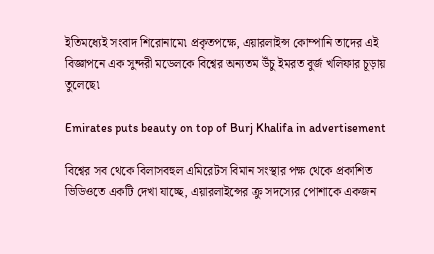ইতিমধ্যেই সংবাদ শিরোনামে৷ প্রকৃতপক্ষে, এয়ারলাইন্স কোম্পানি তাদের এই বিজ্ঞাপনে এক সুন্দরী মডেলকে বিশ্বের অন্যতম উঁচু ইমরত বুর্জ খলিফার চূড়ায় তুলেছে৷

Emirates puts beauty on top of Burj Khalifa in advertisement

বিশ্বের সব থেকে বিলাসবহুল এমিরেটস বিমান সংস্থার পক্ষ থেকে প্রকাশিত ভিডিওতে একটি দেখা যাচ্ছে, এয়ারলাইন্সের ক্রু সদস্যের পোশাকে একজন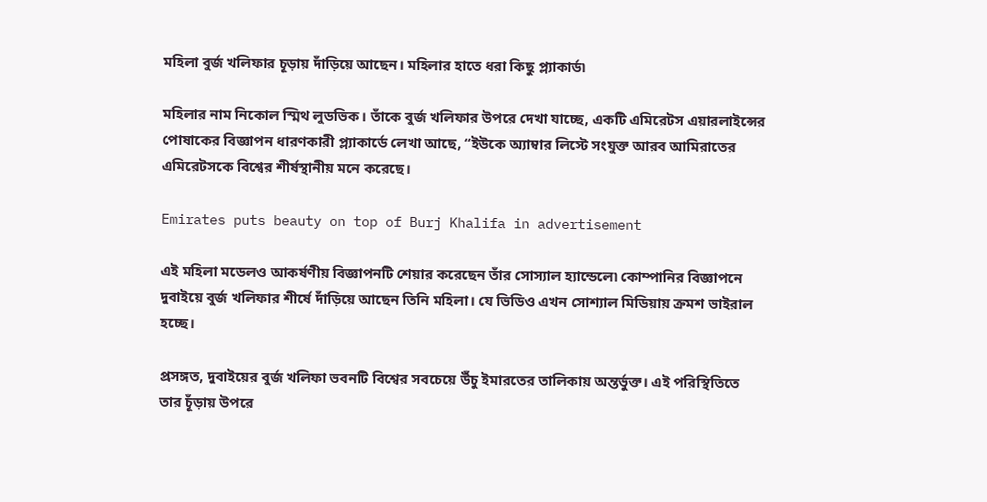মহিলা বুর্জ খলিফার চূড়ায় দাঁড়িয়ে আছেন। মহিলার হাতে ধরা কিছু প্ল্যাকার্ড৷

মহিলার নাম নিকোল স্মিথ লুডভিক। তাঁকে বুর্জ খলিফার উপরে দেখা যাচ্ছে, একটি এমিরেটস এয়ারলাইন্সের পোষাকের বিজ্ঞাপন ধারণকারী প্ল্যাকার্ডে লেখা আছে, “ইউকে অ্যাম্বার লিস্টে সংযুক্ত আরব আমিরাতের এমিরেটসকে বিশ্বের শীর্ষস্থানীয় মনে করেছে।

Emirates puts beauty on top of Burj Khalifa in advertisement

এই মহিলা মডেলও আকর্ষণীয় বিজ্ঞাপনটি শেয়ার করেছেন তাঁর সোস্যাল হ্যান্ডেলে৷ কোম্পানির বিজ্ঞাপনে দুবাইয়ে বুর্জ খলিফার শীর্ষে দাঁড়িয়ে আছেন তিনি মহিলা। যে ভিডিও এখন সোশ্যাল মিডিয়ায় ক্রমশ ভাইরাল হচ্ছে।

প্রসঙ্গত, দুবাইয়ের বুর্জ খলিফা ভবনটি বিশ্বের সবচেয়ে উঁচু ইমারতের তালিকায় অন্তর্ভুক্ত। এই পরিস্থিতিতে তার চূঁড়ায় উপরে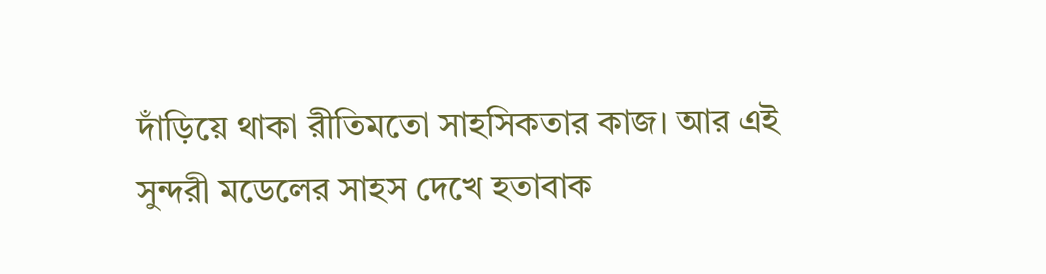দাঁড়িয়ে থাকা রীতিমতো সাহসিকতার কাজ। আর এই সুন্দরী মডেলের সাহস দেখে হতাবাক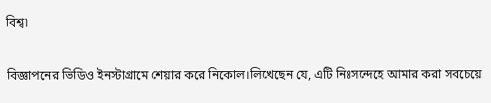বিশ্ব৷

বিজ্ঞাপনের ভিডিও ইনস্টাগ্রামে শেয়ার করে নিকোল।লিখেছেন যে, এটি নিঃসন্দেহে আমার করা সবচেয়ে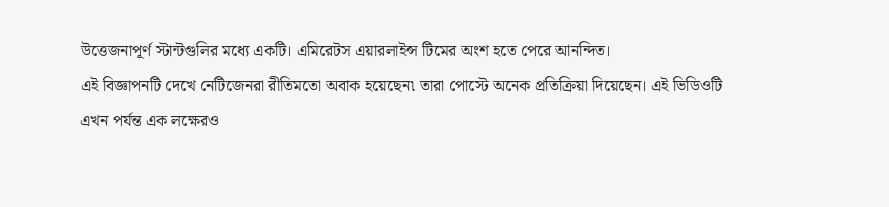উত্তেজনাপূর্ণ স্টান্টগুলির মধ্যে একটি। এমিরেটস এয়ারলাইন্স টিমের অংশ হতে পেরে আনন্দিত।
এই বিজ্ঞাপনটি দেখে নেটিজেনরা রীতিমতো অবাক হয়েছেন৷ তারা পোস্টে অনেক প্রতিক্রিয়া দিয়েছেন। এই ভিডিওটি এখন পর্যন্ত এক লক্ষেরও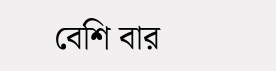বেশি বার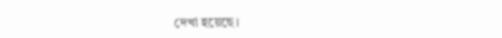দেখা হয়েছে।